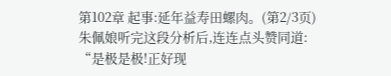第102章 起事:延年益寿田螺肉。(第2/3页)
朱佩娘听完这段分析后,连连点头赞同道:
“是极是极!正好现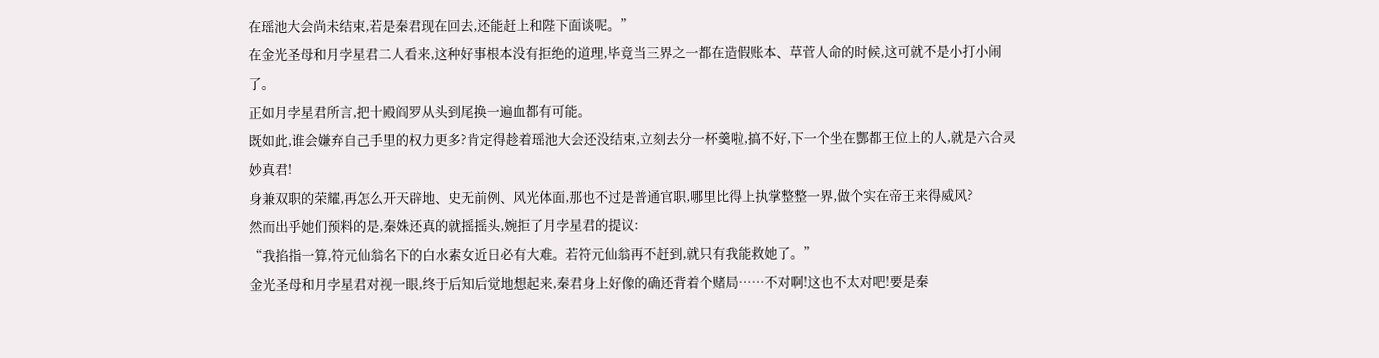在瑶池大会尚未结束,若是秦君现在回去,还能赶上和陛下面谈呢。”
在金光圣母和月孛星君二人看来,这种好事根本没有拒绝的道理,毕竟当三界之一都在造假账本、草菅人命的时候,这可就不是小打小闹了。
正如月孛星君所言,把十殿阎罗从头到尾换一遍血都有可能。
既如此,谁会嫌弃自己手里的权力更多?肯定得趁着瑶池大会还没结束,立刻去分一杯羹啦,搞不好,下一个坐在酆都王位上的人,就是六合灵妙真君!
身兼双职的荣耀,再怎么开天辟地、史无前例、风光体面,那也不过是普通官职,哪里比得上执掌整整一界,做个实在帝王来得威风?
然而出乎她们预料的是,秦姝还真的就摇摇头,婉拒了月孛星君的提议:
“我掐指一算,符元仙翁名下的白水素女近日必有大难。若符元仙翁再不赶到,就只有我能救她了。”
金光圣母和月孛星君对视一眼,终于后知后觉地想起来,秦君身上好像的确还背着个赌局……不对啊!这也不太对吧!要是秦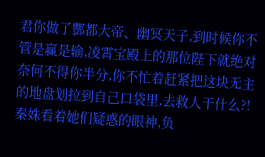君你做了酆都大帝、幽冥天子,到时候你不管是赢是输,凌霄宝殿上的那位陛下就绝对奈何不得你半分,你不忙着赶紧把这块无主的地盘划拉到自己口袋里,去救人干什么?!
秦姝看着她们疑惑的眼神,负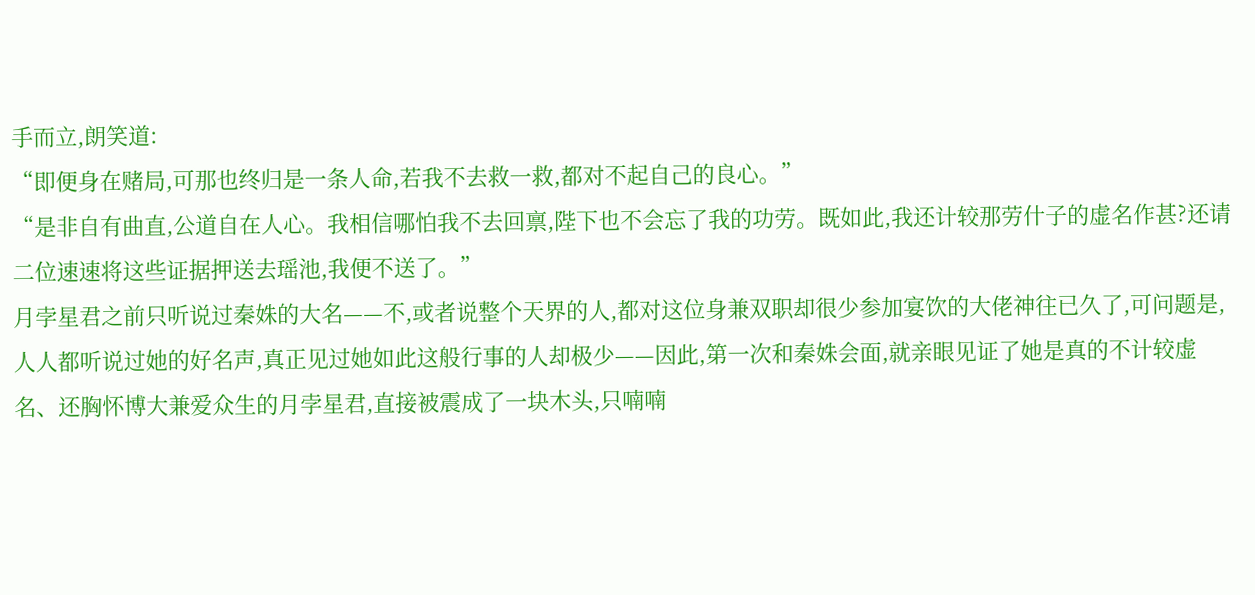手而立,朗笑道:
“即便身在赌局,可那也终归是一条人命,若我不去救一救,都对不起自己的良心。”
“是非自有曲直,公道自在人心。我相信哪怕我不去回禀,陛下也不会忘了我的功劳。既如此,我还计较那劳什子的虚名作甚?还请二位速速将这些证据押送去瑶池,我便不送了。”
月孛星君之前只听说过秦姝的大名——不,或者说整个天界的人,都对这位身兼双职却很少参加宴饮的大佬神往已久了,可问题是,人人都听说过她的好名声,真正见过她如此这般行事的人却极少——因此,第一次和秦姝会面,就亲眼见证了她是真的不计较虚名、还胸怀博大兼爱众生的月孛星君,直接被震成了一块木头,只喃喃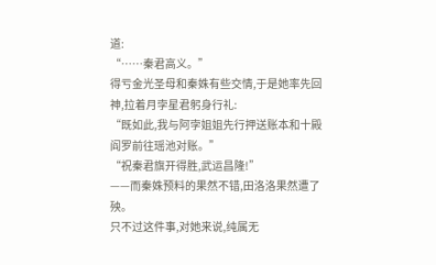道:
“……秦君高义。”
得亏金光圣母和秦姝有些交情,于是她率先回神,拉着月孛星君躬身行礼:
“既如此,我与阿孛姐姐先行押送账本和十殿阎罗前往瑶池对账。”
“祝秦君旗开得胜,武运昌隆!”
——而秦姝预料的果然不错,田洛洛果然遭了殃。
只不过这件事,对她来说,纯属无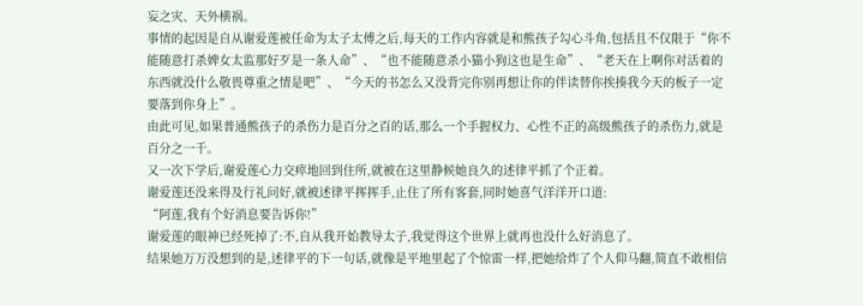妄之灾、天外横祸。
事情的起因是自从谢爱莲被任命为太子太傅之后,每天的工作内容就是和熊孩子勾心斗角,包括且不仅限于“你不能随意打杀婢女太监那好歹是一条人命”、“也不能随意杀小猫小狗这也是生命”、“老天在上啊你对活着的东西就没什么敬畏尊重之情是吧”、“今天的书怎么又没背完你别再想让你的伴读替你挨揍我今天的板子一定要落到你身上”。
由此可见,如果普通熊孩子的杀伤力是百分之百的话,那么一个手握权力、心性不正的高级熊孩子的杀伤力,就是百分之一千。
又一次下学后,谢爱莲心力交瘁地回到住所,就被在这里静候她良久的述律平抓了个正着。
谢爱莲还没来得及行礼问好,就被述律平挥挥手,止住了所有客套,同时她喜气洋洋开口道:
“阿莲,我有个好消息要告诉你!”
谢爱莲的眼神已经死掉了:不,自从我开始教导太子,我觉得这个世界上就再也没什么好消息了。
结果她万万没想到的是,述律平的下一句话,就像是平地里起了个惊雷一样,把她给炸了个人仰马翻,简直不敢相信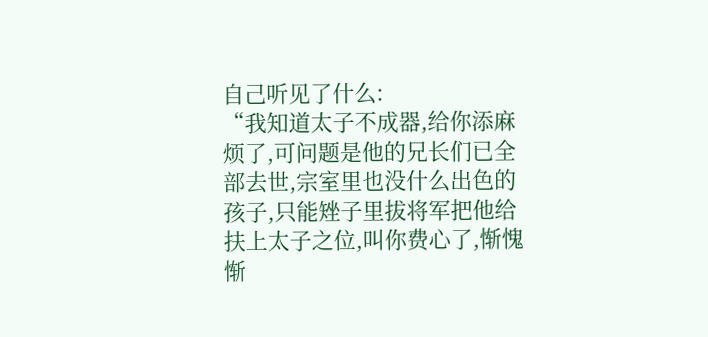自己听见了什么:
“我知道太子不成器,给你添麻烦了,可问题是他的兄长们已全部去世,宗室里也没什么出色的孩子,只能矬子里拔将军把他给扶上太子之位,叫你费心了,惭愧惭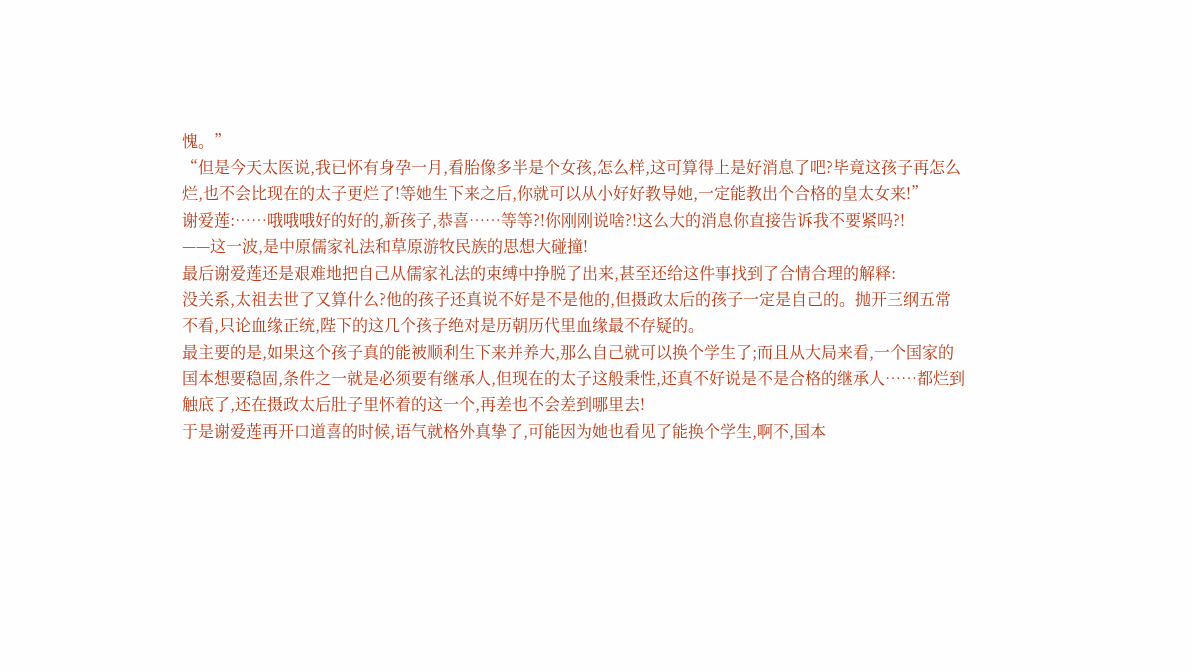愧。”
“但是今天太医说,我已怀有身孕一月,看胎像多半是个女孩,怎么样,这可算得上是好消息了吧?毕竟这孩子再怎么烂,也不会比现在的太子更烂了!等她生下来之后,你就可以从小好好教导她,一定能教出个合格的皇太女来!”
谢爱莲:……哦哦哦好的好的,新孩子,恭喜……等等?!你刚刚说啥?!这么大的消息你直接告诉我不要紧吗?!
——这一波,是中原儒家礼法和草原游牧民族的思想大碰撞!
最后谢爱莲还是艰难地把自己从儒家礼法的束缚中挣脱了出来,甚至还给这件事找到了合情合理的解释:
没关系,太祖去世了又算什么?他的孩子还真说不好是不是他的,但摄政太后的孩子一定是自己的。抛开三纲五常不看,只论血缘正统,陛下的这几个孩子绝对是历朝历代里血缘最不存疑的。
最主要的是,如果这个孩子真的能被顺利生下来并养大,那么自己就可以换个学生了;而且从大局来看,一个国家的国本想要稳固,条件之一就是必须要有继承人,但现在的太子这般秉性,还真不好说是不是合格的继承人……都烂到触底了,还在摄政太后肚子里怀着的这一个,再差也不会差到哪里去!
于是谢爱莲再开口道喜的时候,语气就格外真挚了,可能因为她也看见了能换个学生,啊不,国本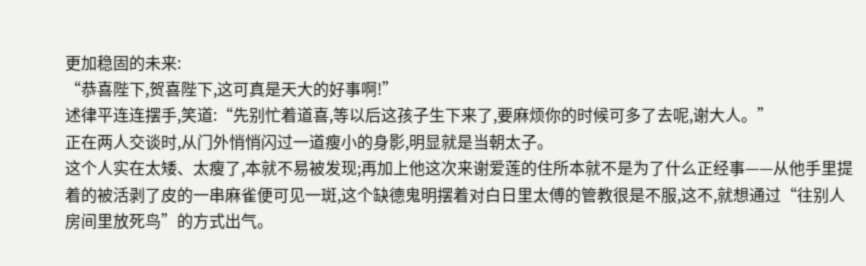更加稳固的未来:
“恭喜陛下,贺喜陛下,这可真是天大的好事啊!”
述律平连连摆手,笑道:“先别忙着道喜,等以后这孩子生下来了,要麻烦你的时候可多了去呢,谢大人。”
正在两人交谈时,从门外悄悄闪过一道瘦小的身影,明显就是当朝太子。
这个人实在太矮、太瘦了,本就不易被发现;再加上他这次来谢爱莲的住所本就不是为了什么正经事——从他手里提着的被活剥了皮的一串麻雀便可见一斑,这个缺德鬼明摆着对白日里太傅的管教很是不服,这不,就想通过“往别人房间里放死鸟”的方式出气。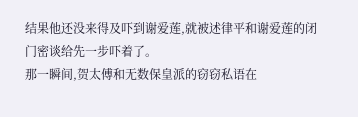结果他还没来得及吓到谢爱莲,就被述律平和谢爱莲的闭门密谈给先一步吓着了。
那一瞬间,贺太傅和无数保皇派的窃窃私语在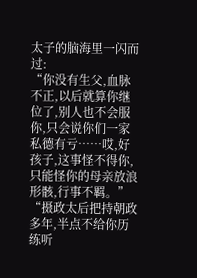太子的脑海里一闪而过:
“你没有生父,血脉不正,以后就算你继位了,别人也不会服你,只会说你们一家私德有亏……哎,好孩子,这事怪不得你,只能怪你的母亲放浪形骸,行事不羁。”
“摄政太后把持朝政多年,半点不给你历练听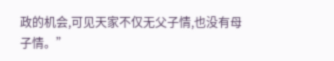政的机会,可见天家不仅无父子情,也没有母子情。”